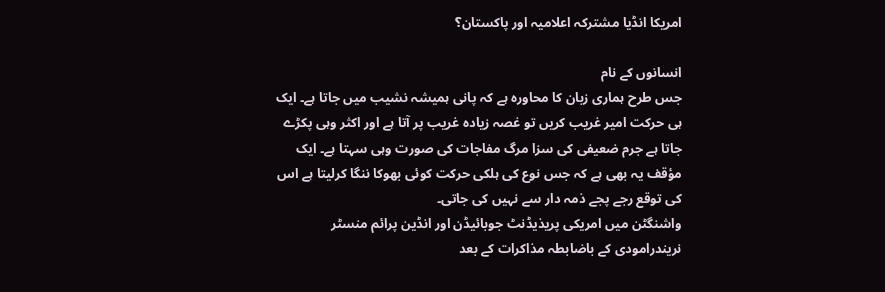امریکا انڈیا مشترکہ اعلامیہ اور پاکستان؟

انسانوں کے نام
جس طرح ہماری زبان کا محاورہ ہے کہ پانی ہمیشہ نشیب میں جاتا ہے۔ ایک ہی حرکت امیر غریب کریں تو غصہ زیادہ غریب پر آتا ہے اور اکثر وہی پکڑے جاتا ہے جرم ضعیفی کی سزا مرگ مفاجات کی صورت وہی سہتا ہے۔ ایک مؤقف یہ بھی ہے کہ جس نوع کی ہلکی حرکت کوئی بھوکا ننگا کرلیتا ہے اس کی توقع رجے پجے ذمہ دار سے نہیں کی جاتی۔
واشنگٹن میں امریکی پریذیڈنٹ جوبائیڈن اور انڈین پرائم منسٹر نریندرامودی کے باضابطہ مذاکرات کے بعد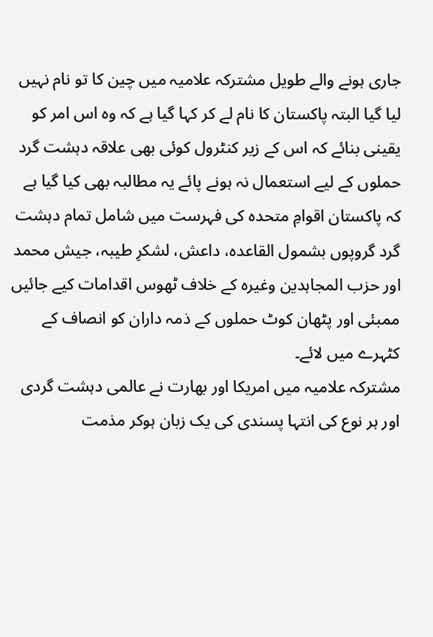جاری ہونے والے طویل مشترکہ علامیہ میں چین کا تو نام نہیں لیا گیا البتہ پاکستان کا نام لے کر کہا گیا ہے کہ وہ اس امر کو یقینی بنائے کہ اس کے زیر کنٹرول کوئی بھی علاقہ دہشت گرد حملوں کے لیے استعمال نہ ہونے پائے یہ مطالبہ بھی کیا گیا ہے کہ پاکستان اقوامِ متحدہ کی فہرست میں شامل تمام دہشت گرد گروپوں بشمول القاعدہ، داعش، لشکرِ طیبہ، جیش محمد اور حزب المجاہدین وغیرہ کے خلاف ٹھوس اقدامات کیے جائیں ممبئی اور پٹھان کوٹ حملوں کے ذمہ داران کو انصاف کے کٹہرے میں لائے۔
مشترکہ علامیہ میں امریکا اور بھارت نے عالمی دہشت گردی اور ہر نوع کی انتہا پسندی کی یک زبان ہوکر مذمت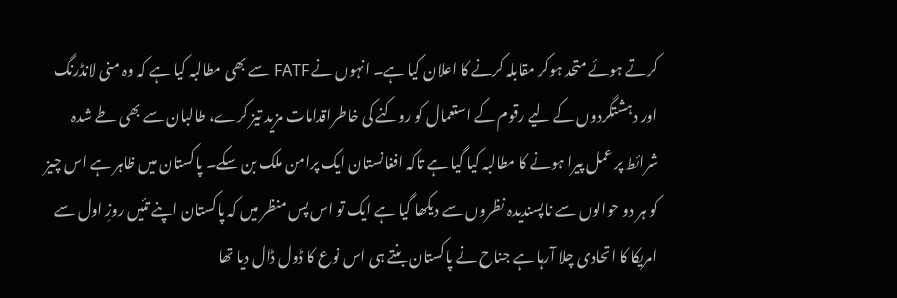کرتے ہوئے متحد ہوکر مقابلہ کرنے کا اعلان کیا ہے۔ انہوں نے FATF سے بھی مطالبہ کیا ہے کہ وہ منی لانڈرنگ اور دہشتگردوں کے لیے رقوم کے استعمال کو روکنے کی خاطراقدامات مزید تیز کرے، طالبان سے بھی طے شدہ شرائط پر عمل پیرا ہونے کا مطالبہ کیا گیا ہے تاکہ افغانستان ایک پرامن ملک بن سکے۔ پاکستان میں ظاہر ہے اس چیز کو ہر دو حوالوں سے ناپسندیدہ نظروں سے دیکھا گیا ہے ایک تو اس پس منظر میں کہ پاکستان اپنے تئیں روزِ اول سے امریکا کا اتحادی چلا آرہا ہے جناح نے پاکستان بنتے ہی اس نوع کا ڈول ڈال دیا تھا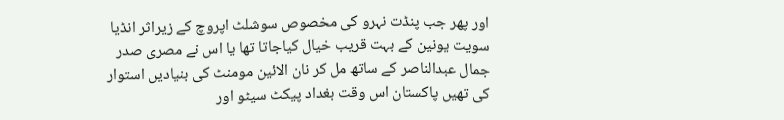اور پھر جب پنڈت نہرو کی مخصوص سوشلٹ اپروچ کے زیراثر انڈیا سویت یونین کے بہت قریب خیال کیاجاتا تھا یا اس نے مصری صدر جمال عبدالناصر کے ساتھ مل کر نان الائین مومنٹ کی بنیادیں استوار کی تھیں پاکستان اس وقت بغداد پیکٹ سیٹو اور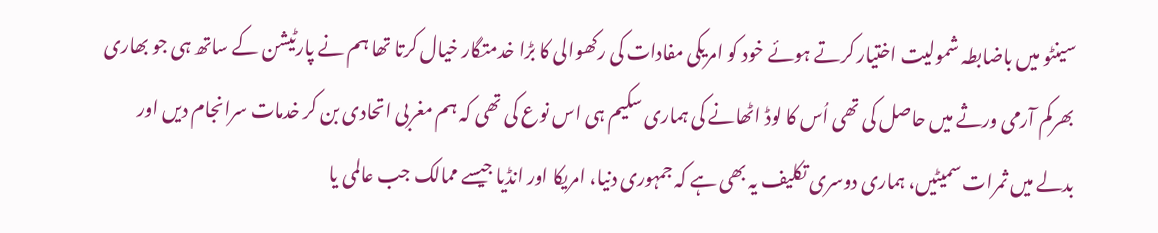سینٹو میں باضابطہ شمولیت اختیار کرتے ہوئے خود کو امریکی مفادات کی رکھوالی کا بڑا خدمتگار خیال کرتا تھا ہم نے پارٹیشن کے ساتھ ہی جو بھاری بھرکم آرمی ورثے میں حاصل کی تھی اُس کا لوڈ اٹھانے کی ہماری سکیم ہی اس نوع کی تھی کہ ہم مغربی اتحادی بن کر خدمات سرانجام دیں اور بدلے میں ثمرات سمیٹیں، ہماری دوسری تکلیف یہ بھی ہے کہ جمہوری دنیا، امریکا اور انڈیا جیسے ممالک جب عالمی یا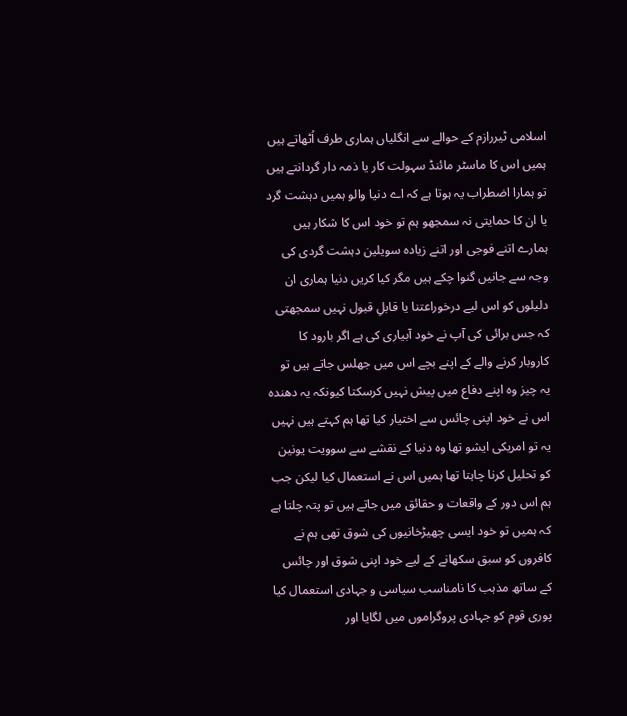اسلامی ٹیررازم کے حوالے سے انگلیاں ہماری طرف اُٹھاتے ہیں ہمیں اس کا ماسٹر مائنڈ سہولت کار یا ذمہ دار گردانتے ہیں تو ہمارا اضطراب یہ ہوتا ہے کہ اے دنیا والو ہمیں دہشت گرد یا ان کا حمایتی نہ سمجھو ہم تو خود اس کا شکار ہیں ہمارے اتنے فوجی اور اتنے زیادہ سویلین دہشت گردی کی وجہ سے جانیں گنوا چکے ہیں مگر کیا کریں دنیا ہماری ان دلیلوں کو اس لیے درخوراعتنا یا قابلِ قبول نہیں سمجھتی کہ جس برائی کی آپ نے خود آبیاری کی ہے اگر بارود کا کاروبار کرنے والے کے اپنے بچے اس میں جھلس جاتے ہیں تو یہ چیز وہ اپنے دفاع میں پیش نہیں کرسکتا کیونکہ یہ دھندہ اس نے خود اپنی چائس سے اختیار کیا تھا ہم کہتے ہیں نہیں یہ تو امریکی ایشو تھا وہ دنیا کے نقشے سے سوویت یونین کو تحلیل کرنا چاہتا تھا ہمیں اس نے استعمال کیا لیکن جب ہم اس دور کے واقعات و حقائق میں جاتے ہیں تو پتہ چلتا ہے کہ ہمیں تو خود ایسی چھیڑخانیوں کی شوق تھی ہم نے کافروں کو سبق سکھانے کے لیے خود اپنی شوق اور چائس کے ساتھ مذہب کا نامناسب سیاسی و جہادی استعمال کیا پوری قوم کو جہادی پروگراموں میں لگایا اور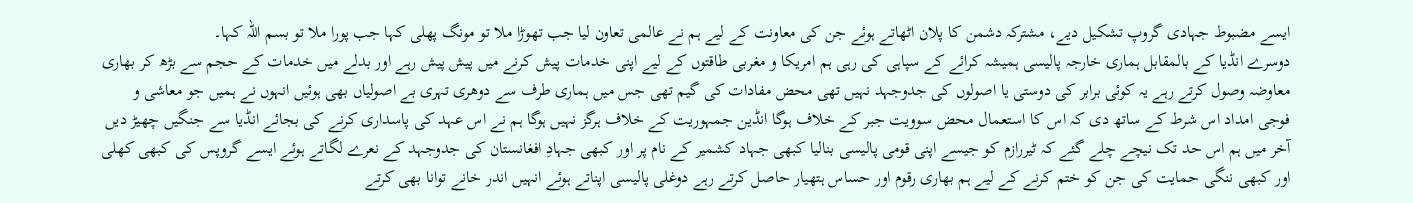ایسے مضبوط جہادی گروپ تشکیل دیے، مشترکہ دشمن کا پلان اٹھاتے ہوئے جن کی معاونت کے لیے ہم نے عالمی تعاون لیا جب تھوڑا ملا تو مونگ پھلی کہا جب پورا ملا تو بسم اللہ کہا۔
دوسرے انڈیا کے بالمقابل ہماری خارجہ پالیسی ہمیشہ کرائے کے سپاہی کی رہی ہم امریکا و مغربی طاقتوں کے لیے اپنی خدمات پیش کرنے میں پیش پیش رہے اور بدلے میں خدمات کے حجم سے بڑھ کر بھاری معاوضہ وصول کرتے رہے یہ کوئی برابر کی دوستی یا اصولوں کی جدوجہد نہیں تھی محض مفادات کی گیم تھی جس میں ہماری طرف سے دوھری تہری بے اصولیاں بھی ہوئیں انہوں نے ہمیں جو معاشی و فوجی امداد اس شرط کے ساتھ دی کہ اس کا استعمال محض سوویت جبر کے خلاف ہوگا انڈین جمہوریت کے خلاف ہرگز نہیں ہوگا ہم نے اس عہد کی پاسداری کرنے کی بجائے انڈیا سے جنگیں چھیڑ دیں آخر میں ہم اس حد تک نیچے چلے گئے کہ ٹیررازم کو جیسے اپنی قومی پالیسی بنالیا کبھی جہاد کشمیر کے نام پر اور کبھی جہادِ افغانستان کی جدوجہد کے نعرے لگاتے ہوئے ایسے گروپس کی کبھی کھلی اور کبھی ننگی حمایت کی جن کو ختم کرنے کے لیے ہم بھاری رقوم اور حساس ہتھیار حاصل کرتے رہے دوغلی پالیسی اپناتے ہوئے انہیں اندر خانے توانا بھی کرتے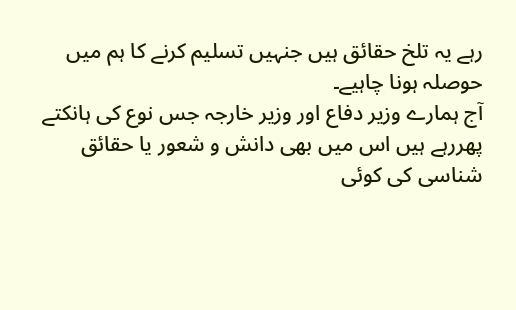رہے یہ تلخ حقائق ہیں جنہیں تسلیم کرنے کا ہم میں حوصلہ ہونا چاہیے۔
آج ہمارے وزیر دفاع اور وزیر خارجہ جس نوع کی ہانکتے پھررہے ہیں اس میں بھی دانش و شعور یا حقائق شناسی کی کوئی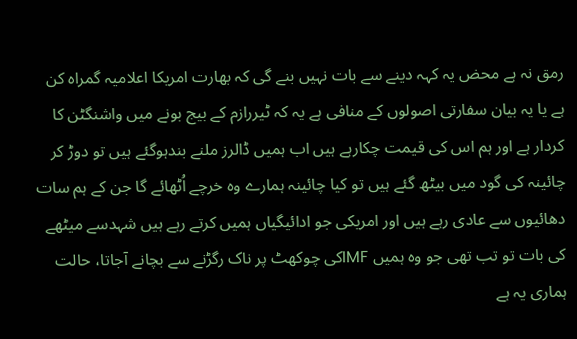رمق نہ ہے محض یہ کہہ دینے سے بات نہیں بنے گی کہ بھارت امریکا اعلامیہ گمراہ کن ہے یا یہ بیان سفارتی اصولوں کے منافی ہے یہ کہ ٹیررازم کے بیج بونے میں واشنگٹن کا کردار ہے اور ہم اس کی قیمت چکارہے ہیں اب ہمیں ڈالرز ملنے بندہوگئے ہیں تو دوڑ کر چائینہ کی گود میں بیٹھ گئے ہیں تو کیا چائینہ ہمارے وہ خرچے اُٹھائے گا جن کے ہم سات دھائیوں سے عادی رہے ہیں اور امریکی جو ادائیگیاں ہمیں کرتے رہے ہیں شہدسے میٹھے کی بات تو تب تھی جو وہ ہمیں IMFکی چوکھٹ پر ناک رگڑنے سے بچانے آجاتا، حالت ہماری یہ ہے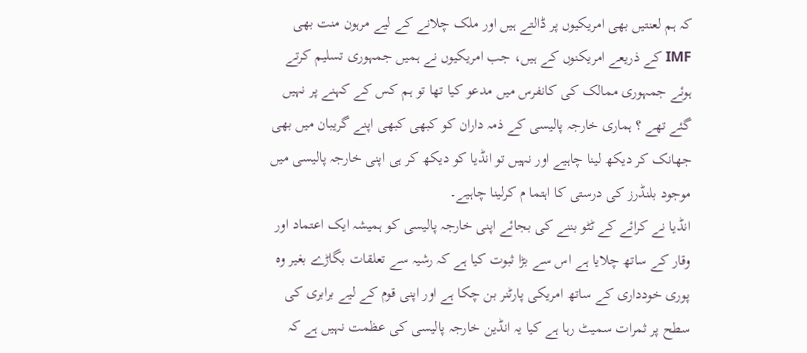کہ ہم لعنتیں بھی امریکیوں پر ڈالتے ہیں اور ملک چلانے کے لیے مرہون منت بھی IMF کے ذریعے امریکنوں کے ہیں، جب امریکیوں نے ہمیں جمہوری تسلیم کرتے ہوئے جمہوری ممالک کی کانفرس میں مدعو کیا تھا تو ہم کس کے کہنے پر نہیں گئے تھے ؟ ہماری خارجہ پالیسی کے ذمہ داران کو کبھی کبھی اپنے گریبان میں بھی جھانک کر دیکھ لینا چاہیے اور نہیں تو انڈیا کو دیکھ کر ہی اپنی خارجہ پالیسی میں موجود بلنڈرز کی درستی کا اہتما م کرلینا چاہیے۔
انڈیا نے کرائے کے ٹٹو بننے کی بجائے اپنی خارجہ پالیسی کو ہمیشہ ایک اعتماد اور وقار کے ساتھ چلایا ہے اس سے بڑا ثبوت کیا ہے کہ رشیہ سے تعلقات بگاڑے بغیر وہ پوری خودداری کے ساتھ امریکی پارٹنر بن چکا ہے اور اپنی قوم کے لیے برابری کی سطح پر ثمرات سمیٹ رہا ہے کیا یہ انڈین خارجہ پالیسی کی عظمت نہیں ہے کہ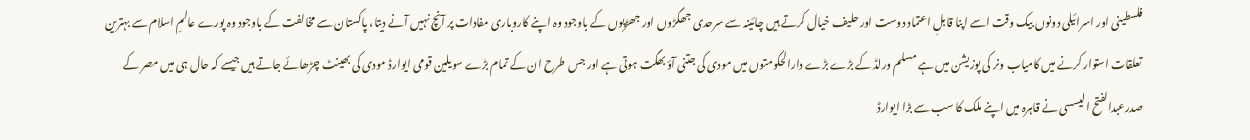فلسطینی اور اسرائیلی دونوں بیک وقت اسے اپنا قابلِ اعتماد دوست اور حلیف خیال کرتے ہیں چائینہ سے سرحدی جھگڑوں اور جھڑپوں کے باوجود وہ اپنے کاروباری مفادات پر آنچ نہیں آنے دیتا، پاکستان سے مخالفت کے باوجود وہ پورے عالمِ اسلام سے بہترین تعلقات استوار کرنے میں کامیاب ونر کی پوزیشن میں ہے مسلم ورلڈ کے بڑے بڑے دارالحکومتوں میں مودی کی جتنی آؤ بھگت ہوتی ہے اور جس طرح ان کے تمام بڑے سویلین قومی ایوارڈ مودی کی بھینٹ چڑھائے جاتے ہیں جیسے کہ حال ہی میں مصر کے صدرعبدالفتح الیسسی نے قاہرہ میں اپنے ملک کا سب سے بڑا ایوارڈ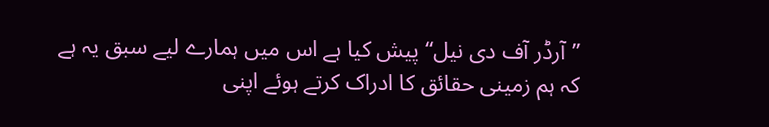”آرڈر آف دی نیل“ پیش کیا ہے اس میں ہمارے لیے سبق یہ ہے کہ ہم زمینی حقائق کا ادراک کرتے ہوئے اپنی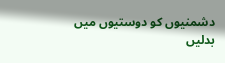دشمنیوں کو دوستیوں میں بدلیں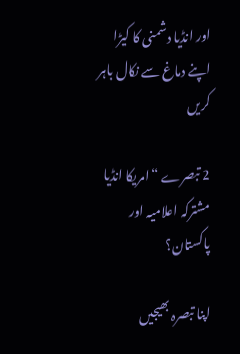اور انڈیا دشمنی کا کیڑا اپنے دماغ سے نکال باہر کریں

2 تبصرے “امریکا انڈیا مشترکہ اعلامیہ اور پاکستان؟

اپنا تبصرہ بھیجیں